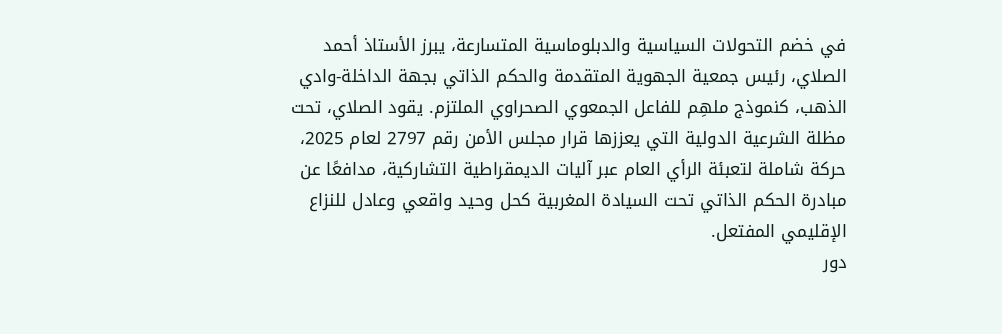في خضم التحولات السياسية والدبلوماسية المتسارعة، يبرز الأستاذ أحمد الصلاي، رئيس جمعية الجهوية المتقدمة والحكم الذاتي بجهة الداخلة-وادي الذهب، كنموذج ملهِم للفاعل الجمعوي الصحراوي الملتزم. يقود الصلاي، تحت مظلة الشرعية الدولية التي يعززها قرار مجلس الأمن رقم 2797 لعام 2025، حركة شاملة لتعبئة الرأي العام عبر آليات الديمقراطية التشاركية، مدافعًا عن مبادرة الحكم الذاتي تحت السيادة المغربية كحل وحيد واقعي وعادل للنزاع الإقليمي المفتعل.
دور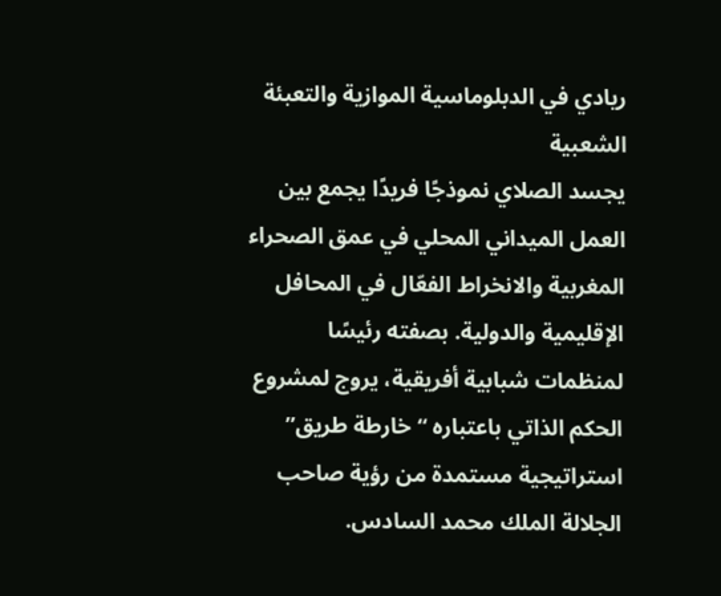ريادي في الدبلوماسية الموازية والتعبئة الشعبية
يجسد الصلاي نموذجًا فريدًا يجمع بين العمل الميداني المحلي في عمق الصحراء المغربية والانخراط الفعّال في المحافل الإقليمية والدولية. بصفته رئيسًا لمنظمات شبابية أفريقية، يروج لمشروع الحكم الذاتي باعتباره “خارطة طريق” استراتيجية مستمدة من رؤية صاحب الجلالة الملك محمد السادس.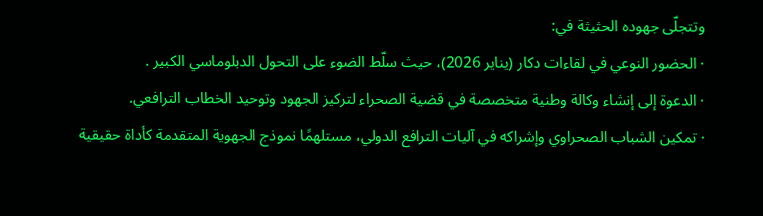وتتجلّى جهوده الحثيثة في:
· الحضور النوعي في لقاءات دكار (يناير 2026)، حيث سلّط الضوء على التحول الدبلوماسي الكبير .
· الدعوة إلى إنشاء وكالة وطنية متخصصة في قضية الصحراء لتركيز الجهود وتوحيد الخطاب الترافعي.
· تمكين الشباب الصحراوي وإشراكه في آليات الترافع الدولي، مستلهمًا نموذج الجهوية المتقدمة كأداة حقيقية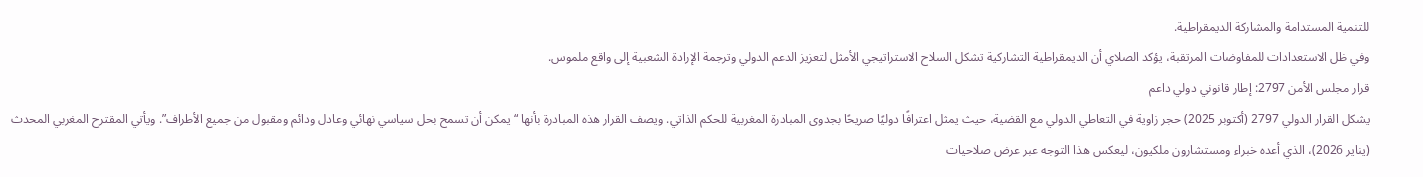للتنمية المستدامة والمشاركة الديمقراطية.
وفي ظل الاستعدادات للمفاوضات المرتقبة، يؤكد الصلاي أن الديمقراطية التشاركية تشكل السلاح الاستراتيجي الأمثل لتعزيز الدعم الدولي وترجمة الإرادة الشعبية إلى واقع ملموس.
قرار مجلس الأمن 2797: إطار قانوني دولي داعم
يشكل القرار الدولي 2797 (أكتوبر 2025) حجر زاوية في التعاطي الدولي مع القضية، حيث يمثل اعترافًا دوليًا صريحًا بجدوى المبادرة المغربية للحكم الذاتي. ويصف القرار هذه المبادرة بأنها “يمكن أن تسمح بحل سياسي نهائي وعادل ودائم ومقبول من جميع الأطراف”. ويأتي المقترح المغربي المحدث (يناير 2026)، الذي أعده خبراء ومستشارون ملكيون، ليعكس هذا التوجه عبر عرض صلاحيات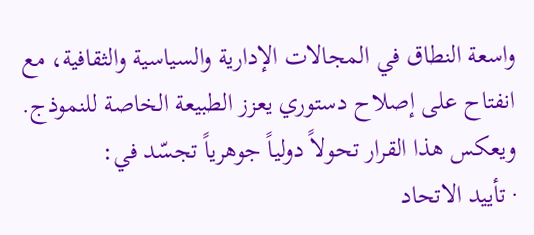واسعة النطاق في المجالات الإدارية والسياسية والثقافية، مع انفتاح على إصلاح دستوري يعزز الطبيعة الخاصة للنموذج.
ويعكس هذا القرار تحولاً دولياً جوهرياً تجسّد في:
· تأييد الاتحاد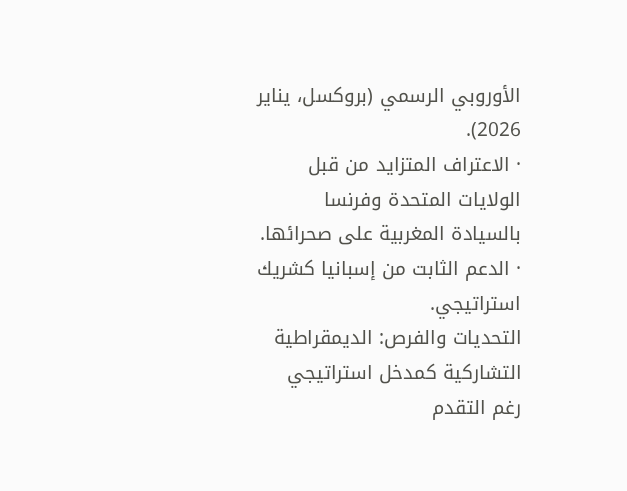الأوروبي الرسمي (بروكسل، يناير 2026).
· الاعتراف المتزايد من قبل الولايات المتحدة وفرنسا بالسيادة المغربية على صحرائها.
· الدعم الثابت من إسبانيا كشريك استراتيجي.
التحديات والفرص: الديمقراطية التشاركية كمدخل استراتيجي
رغم التقدم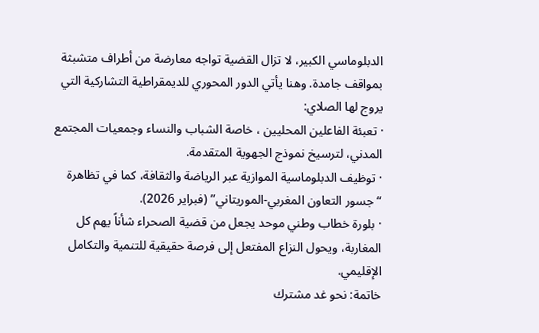الدبلوماسي الكبير، لا تزال القضية تواجه معارضة من أطراف متشبثة بمواقف جامدة. وهنا يأتي الدور المحوري للديمقراطية التشاركية التي يروج لها الصلاي:
· تعبئة الفاعلين المحليين ، خاصة الشباب والنساء وجمعيات المجتمع المدني، لترسيخ نموذج الجهوية المتقدمة.
· توظيف الدبلوماسية الموازية عبر الرياضة والثقافة، كما في تظاهرة “جسور التعاون المغربي-الموريتاني” (فبراير 2026).
· بلورة خطاب وطني موحد يجعل من قضية الصحراء شأناً يهم كل المغاربة، ويحول النزاع المفتعل إلى فرصة حقيقية للتنمية والتكامل الإقليمي.
خاتمة: نحو غد مشترك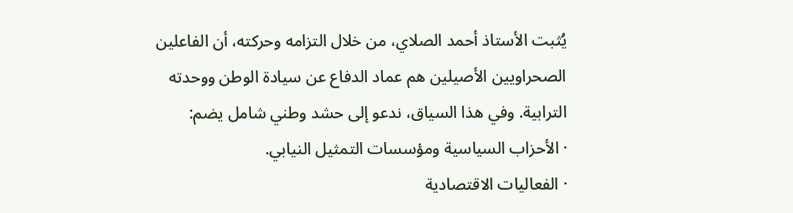يُثبت الأستاذ أحمد الصلاي، من خلال التزامه وحركته، أن الفاعلين الصحراويين الأصيلين هم عماد الدفاع عن سيادة الوطن ووحدته الترابية. وفي هذا السياق، ندعو إلى حشد وطني شامل يضم:
· الأحزاب السياسية ومؤسسات التمثيل النيابي.
· الفعاليات الاقتصادية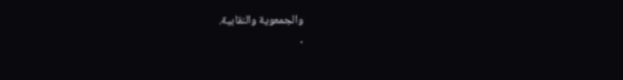والجمعوية والنقابية.
·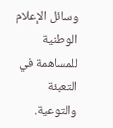وسائل الإعلام الوطنية للمساهمة في التعبئة والتوعية.